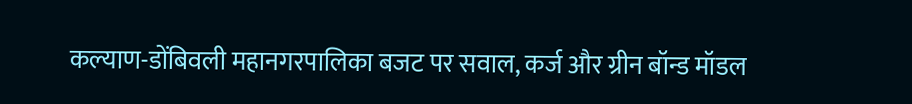कल्याण-डोंबिवली महानगरपालिका बजट पर सवाल, कर्ज और ग्रीन बॉन्ड मॉडल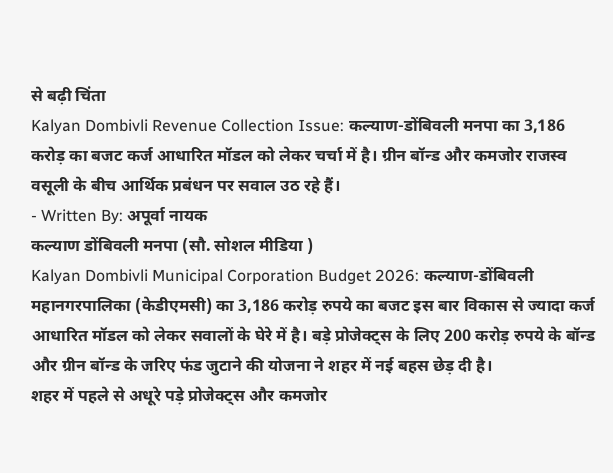से बढ़ी चिंता
Kalyan Dombivli Revenue Collection Issue: कल्याण-डोंबिवली मनपा का 3,186 करोड़ का बजट कर्ज आधारित मॉडल को लेकर चर्चा में है। ग्रीन बॉन्ड और कमजोर राजस्व वसूली के बीच आर्थिक प्रबंधन पर सवाल उठ रहे हैं।
- Written By: अपूर्वा नायक
कल्याण डोंबिवली मनपा (सौ. सोशल मीडिया )
Kalyan Dombivli Municipal Corporation Budget 2026: कल्याण-डोंबिवली महानगरपालिका (केडीएमसी) का 3,186 करोड़ रुपये का बजट इस बार विकास से ज्यादा कर्ज आधारित मॉडल को लेकर सवालों के घेरे में है। बड़े प्रोजेक्ट्स के लिए 200 करोड़ रुपये के बॉन्ड और ग्रीन बॉन्ड के जरिए फंड जुटाने की योजना ने शहर में नई बहस छेड़ दी है।
शहर में पहले से अधूरे पड़े प्रोजेक्ट्स और कमजोर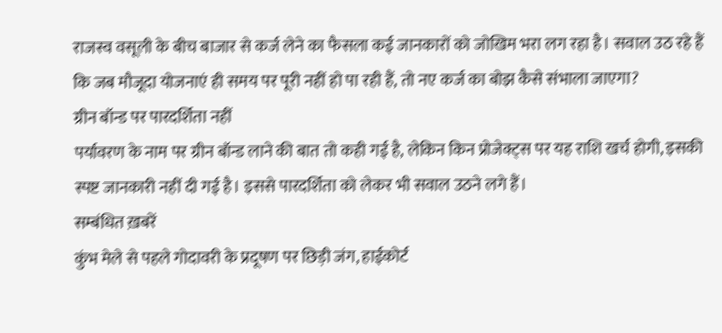राजस्व वसूली के बीच बाजार से कर्ज लेने का फैसला कई जानकारों को जोखिम भरा लग रहा है। सवाल उठ रहे हैं कि जब मौजूदा योजनाएं ही समय पर पूरी नहीं हो पा रही हैं, तो नए कर्ज का बोझ कैसे संभाला जाएगा?
ग्रीन बॉन्ड पर पारदर्शिता नहीं
पर्यावरण के नाम पर ग्रीन बॉन्ड लाने की बात तो कही गई है, लेकिन किन प्रोजेक्ट्स पर यह राशि खर्च होगी, इसकी स्पष्ट जानकारी नहीं दी गई है। इससे पारदर्शिता को लेकर भी सवाल उठने लगे हैं।
सम्बंधित ख़बरें
कुंभ मेले से पहले गोदावरी के प्रदूषण पर छिड़ी जंग, हाईकोर्ट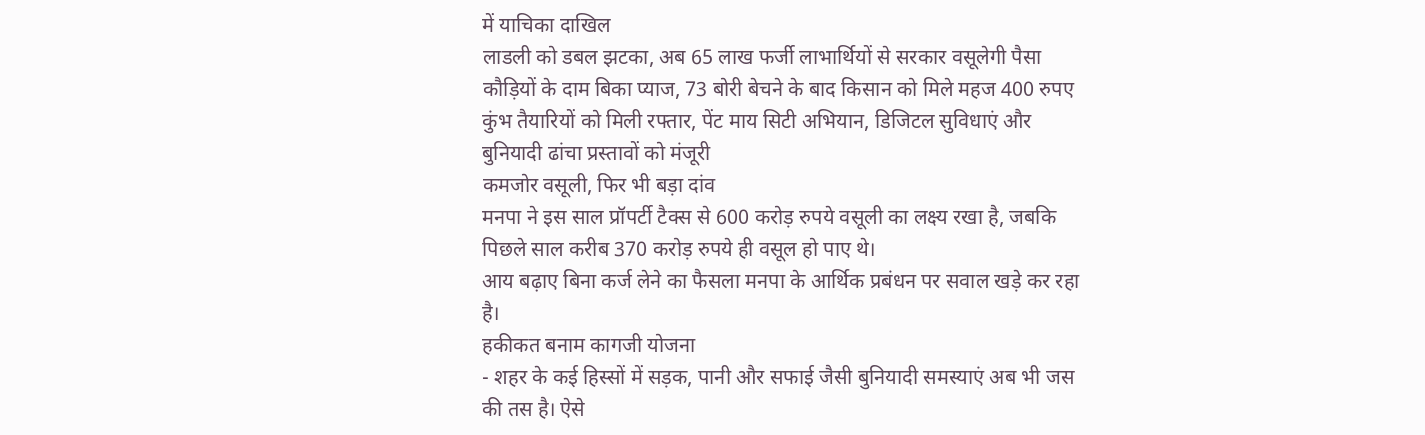में याचिका दाखिल
लाडली को डबल झटका, अब 65 लाख फर्जी लाभार्थियों से सरकार वसूलेगी पैसा
कौड़ियों के दाम बिका प्याज, 73 बोरी बेचने के बाद किसान को मिले महज 400 रुपए
कुंभ तैयारियों को मिली रफ्तार, पेंट माय सिटी अभियान, डिजिटल सुविधाएं और बुनियादी ढांचा प्रस्तावों को मंजूरी
कमजोर वसूली, फिर भी बड़ा दांव
मनपा ने इस साल प्रॉपर्टी टैक्स से 600 करोड़ रुपये वसूली का लक्ष्य रखा है, जबकि पिछले साल करीब 370 करोड़ रुपये ही वसूल हो पाए थे।
आय बढ़ाए बिना कर्ज लेने का फैसला मनपा के आर्थिक प्रबंधन पर सवाल खड़े कर रहा है।
हकीकत बनाम कागजी योजना
- शहर के कई हिस्सों में सड़क, पानी और सफाई जैसी बुनियादी समस्याएं अब भी जस की तस है। ऐसे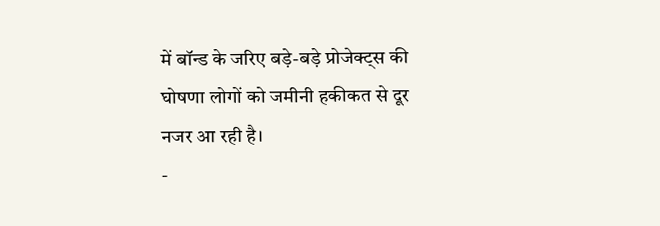में बॉन्ड के जरिए बड़े-बड़े प्रोजेक्ट्स की घोषणा लोगों को जमीनी हकीकत से दूर नजर आ रही है।
-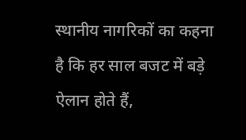स्थानीय नागरिकों का कहना है कि हर साल बजट में बड़े ऐलान होते हैं,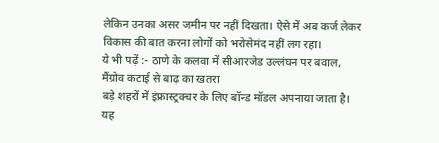लेकिन उनका असर जमीन पर नहीं दिखता। ऐसे में अब कर्ज लेकर विकास की बात करना लोगों को भरोसेमंद नहीं लग रहा।
ये भी पढ़ें :- ठाणे के कलवा में सीआरजेड उल्लंघन पर बवाल, मैंग्रोव कटाई से बाढ़ का खतरा
बड़े शहरों में इंफ्रास्ट्रक्चर के लिए बॉन्ड मॉडल अपनाया जाता है। यह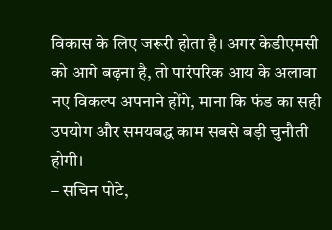विकास के लिए जरूरी होता है। अगर केडीएमसी को आगे बढ़ना है, तो पारंपरिक आय के अलावा नए विकल्प अपनाने होंगे, माना कि फंड का सही उपयोग और समयबद्ध काम सबसे बड़ी चुनौती होगी।
– सचिन पोटे,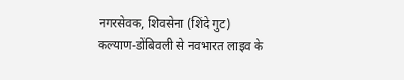नगरसेवक, शिवसेना (शिंदे गुट)
कल्याण-डोंबिवली से नवभारत लाइव के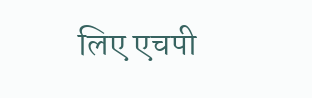लिए एचपी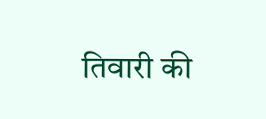तिवारी की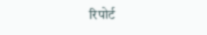रिपोर्ट